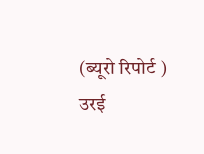(ब्यूरो रिपोर्ट )
उरई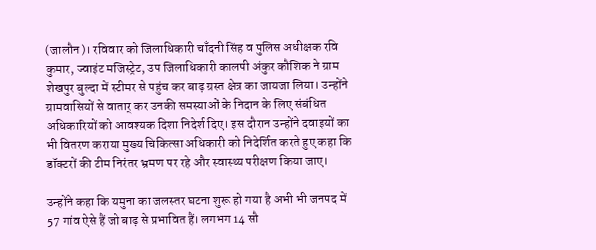(जालौन)। रविवार को जिलाधिकारी चाँदनी सिंह व पुलिस अधीक्षक रवि कुमार, ज्वाइंट मजिस्ट्रेट, उप जिलाधिकारी कालपी अंकुर कौशिक ने ग्राम शेखपुर बुल्दा में स्टीमर से पहुंच कर बाढ़ ग्रस्त क्षेत्र का जायजा लिया। उन्होंने ग्रामवासियों से वातार् कर उनकी समस्याओं के निदान के लिए संबंधित अधिकारियों को आवश्यक दिशा निदेर्श दिए। इस दौरान उन्होंने दवाइयों का भी वितरण कराया मुख्य चिकित्सा अधिकारी को निदेर्शित करते हुए कहा कि डॉक्टरों की टीम निरंतर भ्रमण पर रहे और स्वास्थ्य परीक्षण किया जाए।

उन्होंने कहा कि यमुना का जलस्तर घटना शुरू हो गया है अभी भी जनपद में 57 गांव ऐसे हैं जो बाढ़ से प्रभावित हैं। लगभग 14 सौ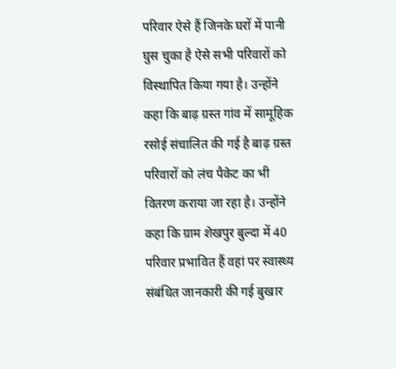परिवार ऐसे हैं जिनके घरों में पानी घुस चुका है ऐसे सभी परिवारों को विस्थापित किया गया है। उन्होंने कहा कि बाढ़ ग्रस्त गांव में सामूहिक रसोई संचालित की गई है बाढ़ ग्रस्त परिवारों को लंच पैकेट का भी वितरण कराया जा रहा है। उन्होंने कहा कि ग्राम शेखपुर बुल्दा में 40 परिवार प्रभावित हैं वहां पर स्वास्थ्य संबंधित जानकारी की गई बुखार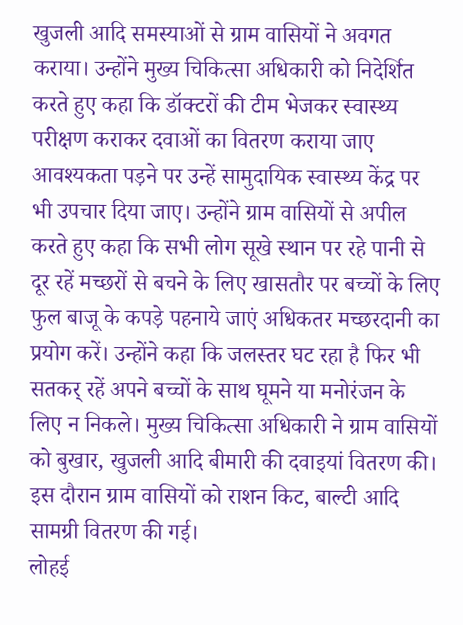खुजली आदि समस्याओं से ग्राम वासियों ने अवगत कराया। उन्होंने मुख्य चिकित्सा अधिकारी को निदेर्शित करते हुए कहा कि डॉक्टरों की टीम भेजकर स्वास्थ्य परीक्षण कराकर दवाओं का वितरण कराया जाए आवश्यकता पड़ने पर उन्हें सामुदायिक स्वास्थ्य केंद्र पर भी उपचार दिया जाए। उन्होंने ग्राम वासियों से अपील करते हुए कहा कि सभी लोग सूखे स्थान पर रहे पानी से दूर रहें मच्छरों से बचने के लिए खासतौर पर बच्चों के लिए फुल बाजू के कपड़े पहनाये जाएं अधिकतर मच्छरदानी का प्रयोग करें। उन्होंने कहा कि जलस्तर घट रहा है फिर भी सतकर् रहें अपने बच्चों के साथ घूमने या मनोरंजन के लिए न निकले। मुख्य चिकित्सा अधिकारी ने ग्राम वासियों को बुखार, खुजली आदि बीमारी की दवाइयां वितरण की। इस दौरान ग्राम वासियों को राशन किट, बाल्टी आदि सामग्री वितरण की गई।
लोहई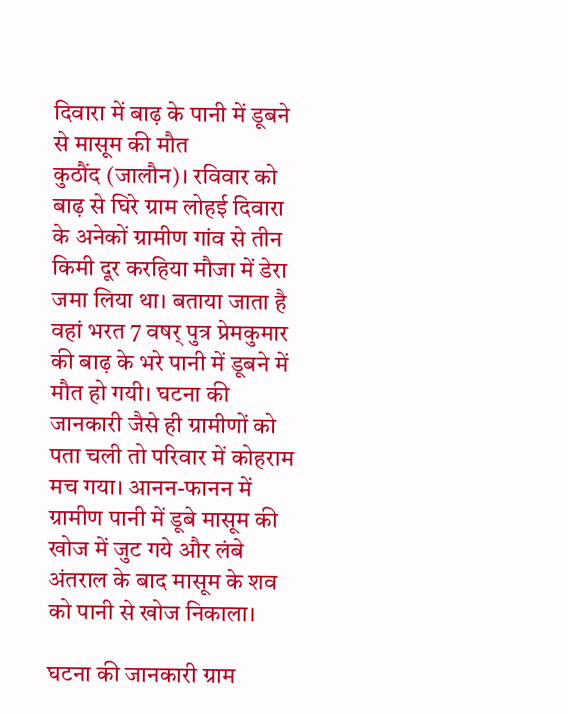दिवारा में बाढ़ के पानी में डूबने से मासूम की मौत
कुठौंद (जालौन)। रविवार को बाढ़ से घिरे ग्राम लोहई दिवारा के अनेकों ग्रामीण गांव से तीन किमी दूर करहिया मौजा में डेरा जमा लिया था। बताया जाता है वहां भरत 7 वषर् पुत्र प्रेमकुमार की बाढ़ के भरे पानी में डूबने में मौत हो गयी। घटना की जानकारी जैसे ही ग्रामीणों को पता चली तो परिवार में कोहराम मच गया। आनन-फानन में ग्रामीण पानी में डूबे मासूम की खोज में जुट गये और लंबे अंतराल के बाद मासूम के शव को पानी से खोज निकाला।

घटना की जानकारी ग्राम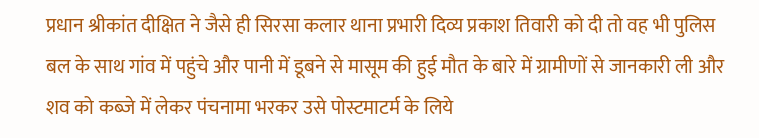प्रधान श्रीकांत दीक्षित ने जैसे ही सिरसा कलार थाना प्रभारी दिव्य प्रकाश तिवारी को दी तो वह भी पुलिस बल के साथ गांव में पहुंचे और पानी में डूबने से मासूम की हुई मौत के बारे में ग्रामीणों से जानकारी ली और शव को कब्जे में लेकर पंचनामा भरकर उसे पोस्टमाटर्म के लिये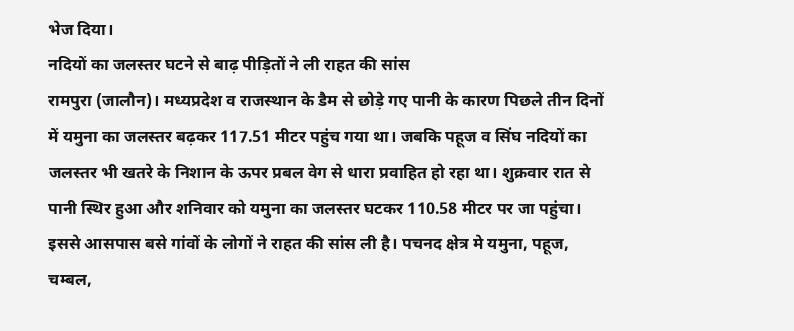भेज दिया।
नदियों का जलस्तर घटने से बाढ़ पीड़ितों ने ली राहत की सांस
रामपुरा (जालौन)। मध्यप्रदेश व राजस्थान के डैम से छोड़े गए पानी के कारण पिछले तीन दिनों में यमुना का जलस्तर बढ़कर 117.51 मीटर पहुंच गया था। जबकि पहूज व सिंघ नदियों का जलस्तर भी खतरे के निशान के ऊपर प्रबल वेग से धारा प्रवाहित हो रहा था। शुक्रवार रात से पानी स्थिर हुआ और शनिवार को यमुना का जलस्तर घटकर 110.58 मीटर पर जा पहुंचा। इससे आसपास बसे गांवों के लोगों ने राहत की सांस ली है। पचनद क्षेत्र मे यमुना, पहूज, चम्बल,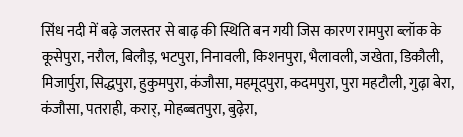सिंध नदी में बढ़े जलस्तर से बाढ़ की स्थिति बन गयी जिस कारण रामपुरा ब्लॉक के कूसेपुरा, नरौल, बिलौड़, भटपुरा, निनावली, किशनपुरा, भैलावली, जखेता, डिकौली, मिजार्पुरा, सिद्धपुरा, हुकुमपुरा, कंजौसा, महमूदपुरा, कदमपुरा, पुरा महटौली, गुढ़ा बेरा, कंजौसा, पतराही, करार्, मोहब्बतपुरा, बुढ़ेरा,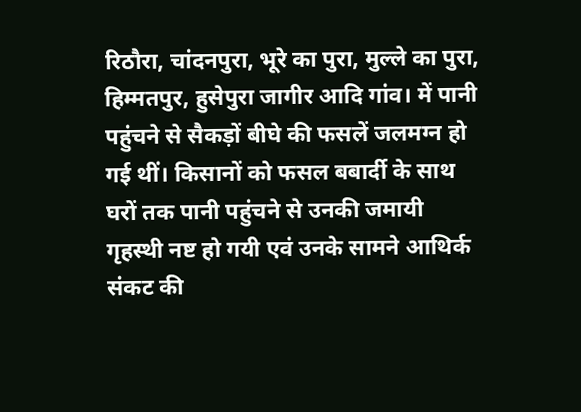रिठौरा, चांदनपुरा, भूरे का पुरा, मुल्ले का पुरा, हिम्मतपुर, हुसेपुरा जागीर आदि गांव। में पानी पहुंचने से सैकड़ों बीघे की फसलें जलमग्न हो गई थीं। किसानों को फसल बबार्दी के साथ घरों तक पानी पहुंचने से उनकी जमायी गृहस्थी नष्ट हो गयी एवं उनके सामने आथिर्क संकट की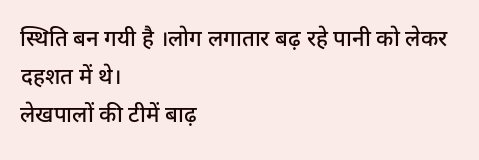स्थिति बन गयी है ।लोग लगातार बढ़ रहे पानी को लेकर दहशत में थे।
लेखपालों की टीमें बाढ़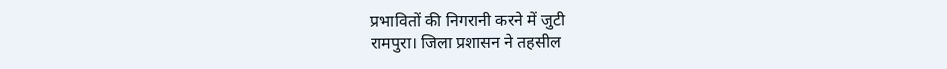प्रभावितों की निगरानी करने में जुटी
रामपुरा। जिला प्रशासन ने तहसील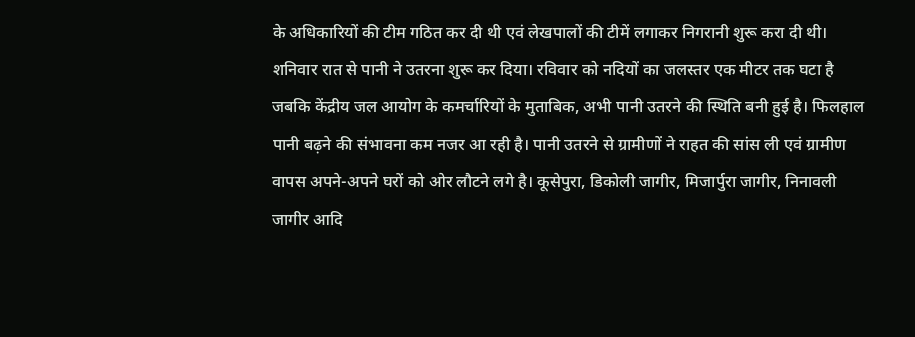के अधिकारियों की टीम गठित कर दी थी एवं लेखपालों की टीमें लगाकर निगरानी शुरू करा दी थी। शनिवार रात से पानी ने उतरना शुरू कर दिया। रविवार को नदियों का जलस्तर एक मीटर तक घटा है जबकि केंद्रीय जल आयोग के कमर्चारियों के मुताबिक, अभी पानी उतरने की स्थिति बनी हुई है। फिलहाल पानी बढ़ने की संभावना कम नजर आ रही है। पानी उतरने से ग्रामीणों ने राहत की सांस ली एवं ग्रामीण वापस अपने-अपने घरों को ओर लौटने लगे है। कूसेपुरा, डिकोली जागीर, मिजार्पुरा जागीर, निनावली जागीर आदि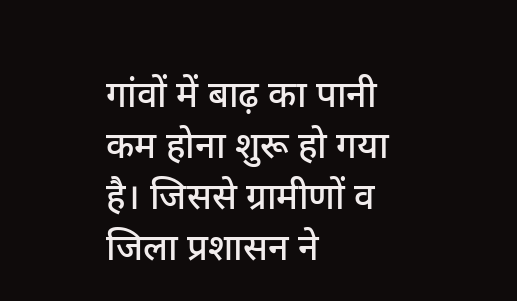गांवों में बाढ़ का पानी कम होना शुरू हो गया है। जिससे ग्रामीणों व जिला प्रशासन ने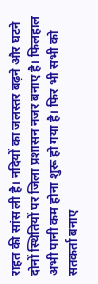राहत की सांस ली है। नदियों का जलस्तर बढ़ने और घटने दोनों स्थितियों पर जिला प्रशासन नजर बनाए है। फिलहाल अभी पानी कम होना शुरू हो गया है। फिर भी सभी को सतकर्ता बनाए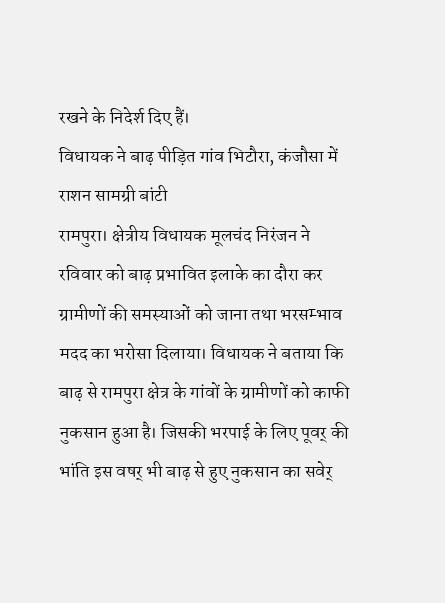रखने के निदेर्श दिए हैं।
विधायक ने बाढ़ पीड़ित गांव भिटौरा, कंजौसा में राशन सामग्री बांटी
रामपुरा। क्षेत्रीय विधायक मूलचंद निरंजन ने रविवार को बाढ़ प्रभावित इलाके का दौरा कर ग्रामीणों की समस्याओं को जाना तथा भरसम्भाव मदद का भरोसा दिलाया। विधायक ने बताया कि बाढ़ से रामपुरा क्षेत्र के गांवों के ग्रामीणों को काफी नुकसान हुआ है। जिसकी भरपाई के लिए पूवर् की भांति इस वषर् भी बाढ़ से हुए नुकसान का सवेर्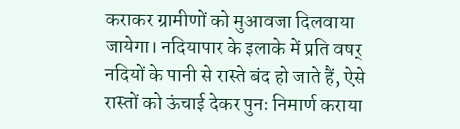कराकर ग्रामीणों को मुआवजा दिलवाया जायेगा। नदियापार के इलाके में प्रति वषर् नदियों के पानी से रास्ते बंद हो जाते हैं, ऐसे रास्तों को ऊंचाई देकर पुनः निमार्ण कराया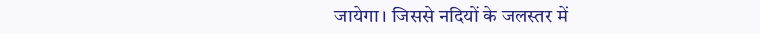जायेगा। जिससे नदियों के जलस्तर में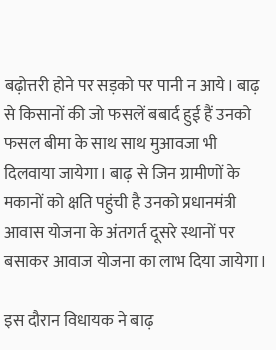बढ़ोत्तरी होने पर सड़को पर पानी न आये। बाढ़ से किसानों की जो फसलें बबार्द हुई हैं उनको फसल बीमा के साथ साथ मुआवजा भी दिलवाया जायेगा। बाढ़ से जिन ग्रामीणों के मकानों को क्षति पहुंची है उनको प्रधानमंत्री आवास योजना के अंतगर्त दूसरे स्थानों पर बसाकर आवाज योजना का लाभ दिया जायेगा।

इस दौरान विधायक ने बाढ़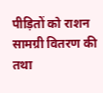पीड़ितों को राशन सामग्री वितरण की तथा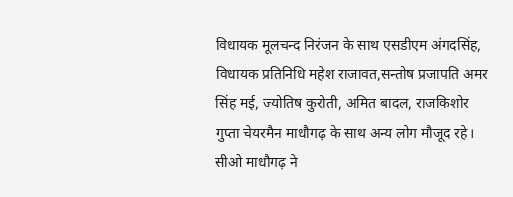विधायक मूलचन्द निरंजन के साथ एसडीएम अंगदसिंह, विधायक प्रतिनिधि महेश राजावत,सन्तोष प्रजापति अमर सिंह मई, ज्योतिष कुरोती, अमित बादल, राजकिशोर गुप्ता चेयरमैन माधौगढ़ के साथ अन्य लोग मौजूद रहे।
सीओ माधौगढ़ ने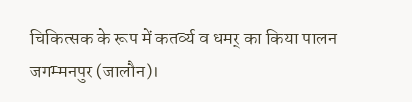चिकित्सक के रूप में कतर्व्य व धमर् का किया पालन
जगम्मनपुर (जालौन)।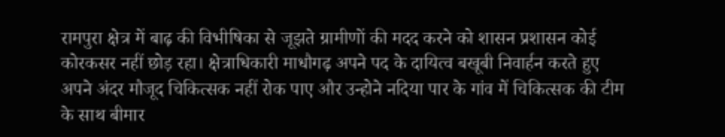रामपुरा क्षेत्र में बाढ़ की विभीषिका से जूझते ग्रामीणों की मदद करने को शासन प्रशासन कोई कोरकसर नहीं छोड़ रहा। क्षेत्राधिकारी माधौगढ़ अपने पद के दायित्व बखूबी निवार्हन करते हुए अपने अंदर मौजूद चिकित्सक नहीं रोक पाए और उन्होने नदिया पार के गांव में चिकित्सक की टीम के साथ बीमार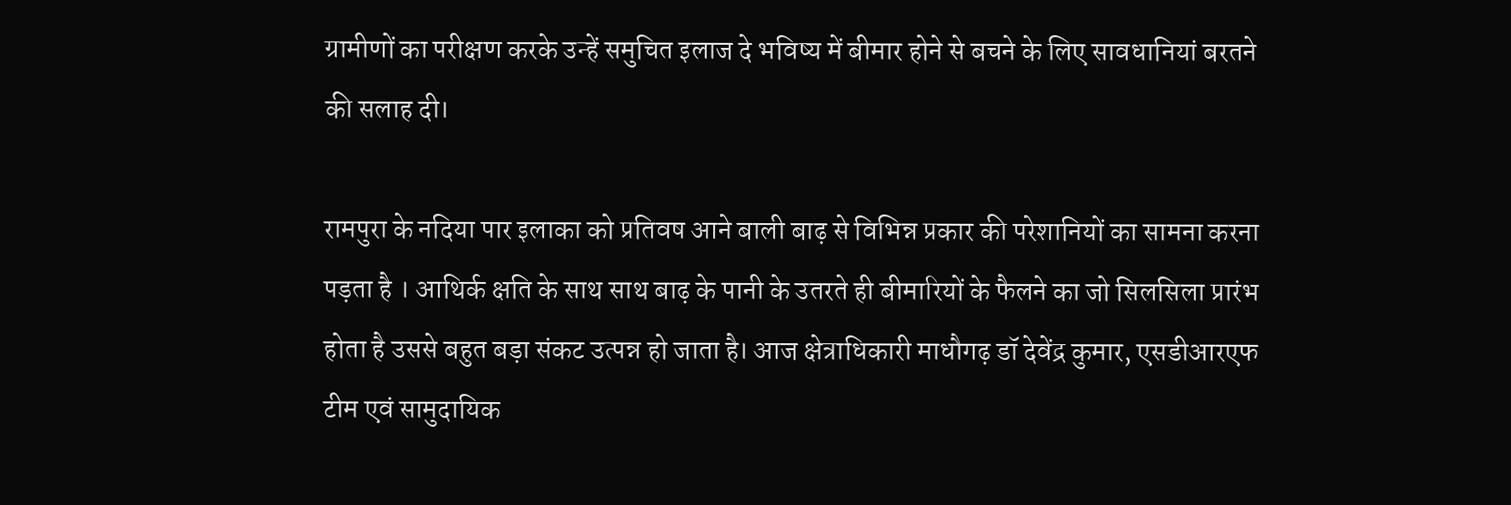ग्रामीणों का परीक्षण करके उन्हें समुचित इलाज दे भविष्य में बीमार होने से बचने के लिए सावधानियां बरतने की सलाह दी।

रामपुरा के नदिया पार इलाका को प्रतिवष आने बाली बाढ़ से विभिन्न प्रकार की परेशानियों का सामना करना पड़ता है । आथिर्क क्षति के साथ साथ बाढ़ के पानी के उतरते ही बीमारियों के फैलने का जो सिलसिला प्रारंभ होता है उससे बहुत बड़ा संकट उत्पन्न हो जाता है। आज क्षेत्राधिकारी माधौगढ़ डॉ देवेंद्र कुमार, एसडीआरएफ टीम एवं सामुदायिक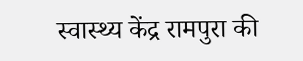स्वास्थ्य केंद्र रामपुरा की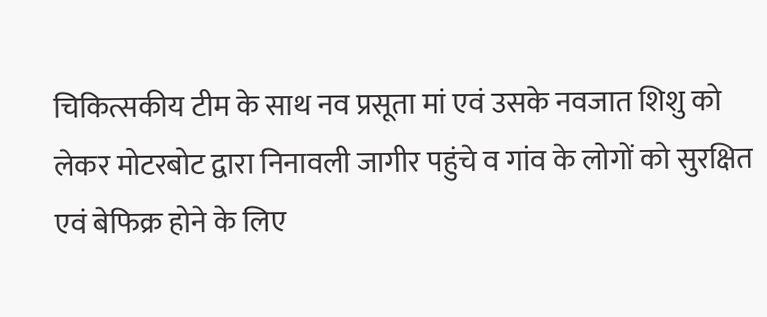चिकित्सकीय टीम के साथ नव प्रसूता मां एवं उसके नवजात शिशु को लेकर मोटरबोट द्वारा निनावली जागीर पहुंचे व गांव के लोगों को सुरक्षित एवं बेफिक्र होने के लिए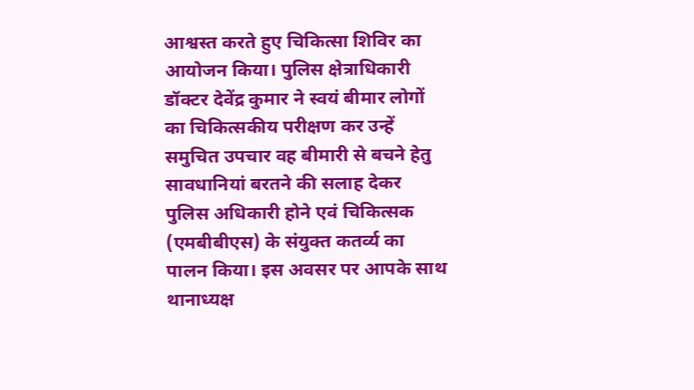आश्वस्त करते हुए चिकित्सा शिविर का आयोजन किया। पुलिस क्षेत्राधिकारी डॉक्टर देवेंद्र कुमार ने स्वयं बीमार लोगों का चिकित्सकीय परीक्षण कर उन्हें समुचित उपचार वह बीमारी से बचने हेतु सावधानियां बरतने की सलाह देकर पुलिस अधिकारी होने एवं चिकित्सक (एमबीबीएस) के संयुक्त कतर्व्य का पालन किया। इस अवसर पर आपके साथ थानाध्यक्ष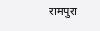रामपुरा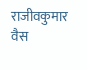राजीवकुमार वैस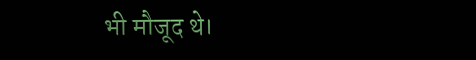भी मौजूद थे।